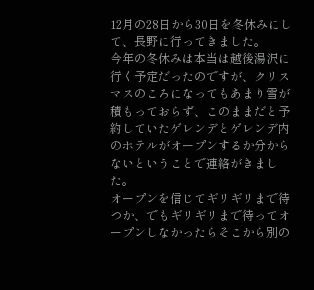12月の28日から30日を冬休みにして、長野に行ってきました。
今年の冬休みは本当は越後湯沢に行く予定だったのですが、クリスマスのころになってもあまり雪が積もっておらず、このままだと予約していたゲレンデとゲレンデ内のホテルがオープンするか分からないということで連絡がきました。
オープンを信じてギリギリまで待つか、でもギリギリまで待ってオープンしなかったらそこから別の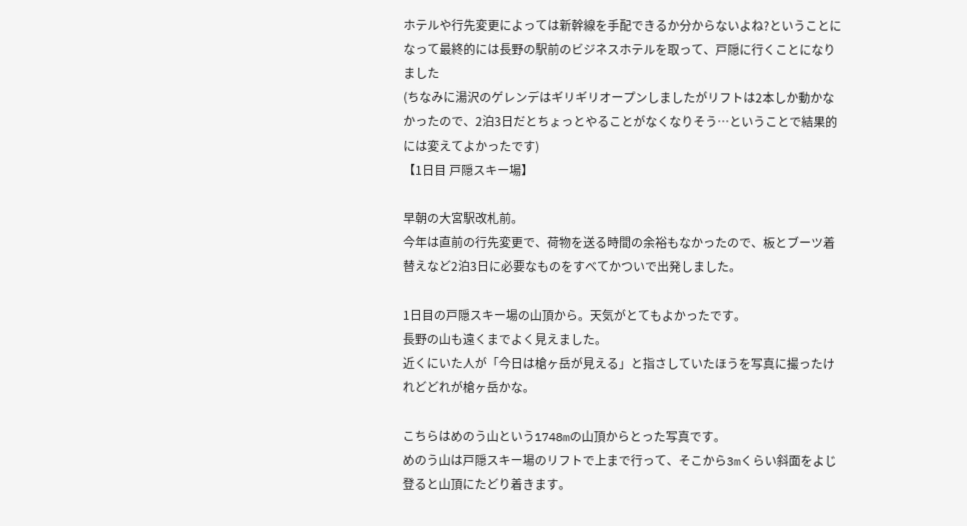ホテルや行先変更によっては新幹線を手配できるか分からないよね?ということになって最終的には長野の駅前のビジネスホテルを取って、戸隠に行くことになりました
(ちなみに湯沢のゲレンデはギリギリオープンしましたがリフトは2本しか動かなかったので、2泊3日だとちょっとやることがなくなりそう…ということで結果的には変えてよかったです)
【1日目 戸隠スキー場】

早朝の大宮駅改札前。
今年は直前の行先変更で、荷物を送る時間の余裕もなかったので、板とブーツ着替えなど2泊3日に必要なものをすべてかついで出発しました。

1日目の戸隠スキー場の山頂から。天気がとてもよかったです。
長野の山も遠くまでよく見えました。
近くにいた人が「今日は槍ヶ岳が見える」と指さしていたほうを写真に撮ったけれどどれが槍ヶ岳かな。

こちらはめのう山という1748mの山頂からとった写真です。
めのう山は戸隠スキー場のリフトで上まで行って、そこから3mくらい斜面をよじ登ると山頂にたどり着きます。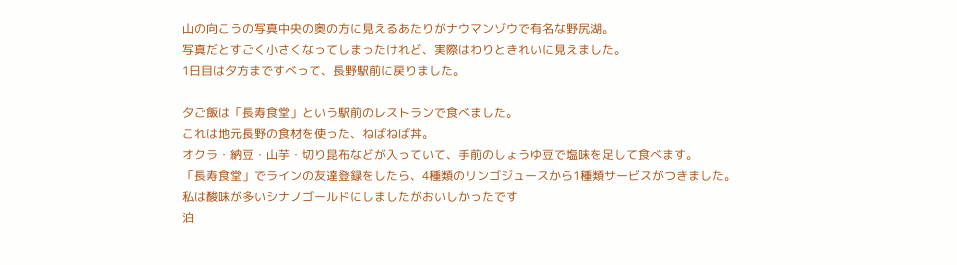山の向こうの写真中央の奥の方に見えるあたりがナウマンゾウで有名な野尻湖。
写真だとすごく小さくなってしまったけれど、実際はわりときれいに見えました。
1日目は夕方まですべって、長野駅前に戻りました。

夕ご飯は「長寿食堂」という駅前のレストランで食べました。
これは地元長野の食材を使った、ねばねば丼。
オクラ・納豆・山芋・切り昆布などが入っていて、手前のしょうゆ豆で塩味を足して食べます。
「長寿食堂」でラインの友達登録をしたら、4種類のリンゴジュースから1種類サービスがつきました。
私は酸味が多いシナノゴールドにしましたがおいしかったです
泊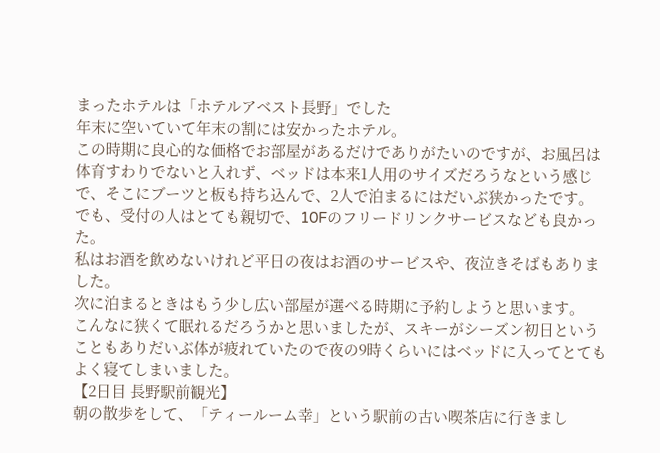まったホテルは「ホテルアベスト長野」でした
年末に空いていて年末の割には安かったホテル。
この時期に良心的な価格でお部屋があるだけでありがたいのですが、お風呂は体育すわりでないと入れず、ベッドは本来1人用のサイズだろうなという感じで、そこにブーツと板も持ち込んで、2人で泊まるにはだいぶ狭かったです。
でも、受付の人はとても親切で、10Fのフリードリンクサービスなども良かった。
私はお酒を飲めないけれど平日の夜はお酒のサービスや、夜泣きそばもありました。
次に泊まるときはもう少し広い部屋が選べる時期に予約しようと思います。
こんなに狭くて眠れるだろうかと思いましたが、スキーがシーズン初日ということもありだいぶ体が疲れていたので夜の9時くらいにはベッドに入ってとてもよく寝てしまいました。
【2日目 長野駅前観光】
朝の散歩をして、「ティールーム幸」という駅前の古い喫茶店に行きまし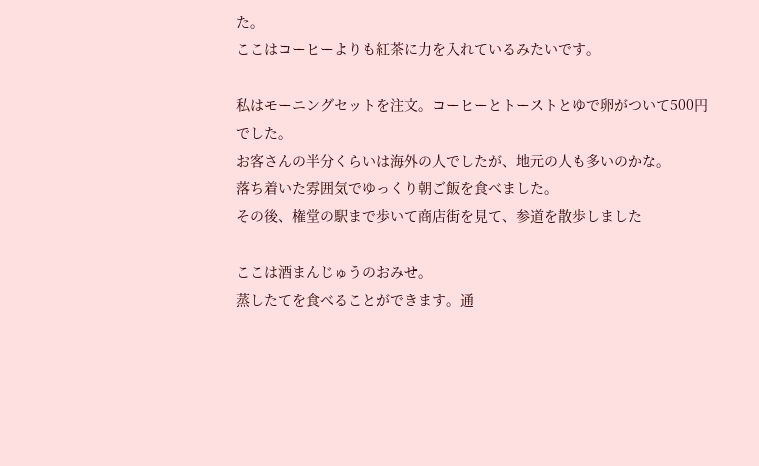た。
ここはコーヒーよりも紅茶に力を入れているみたいです。

私はモーニングセットを注文。コーヒーとトーストとゆで卵がついて500円でした。
お客さんの半分くらいは海外の人でしたが、地元の人も多いのかな。
落ち着いた雰囲気でゆっくり朝ご飯を食べました。
その後、権堂の駅まで歩いて商店街を見て、参道を散歩しました

ここは酒まんじゅうのおみせ。
蒸したてを食べることができます。通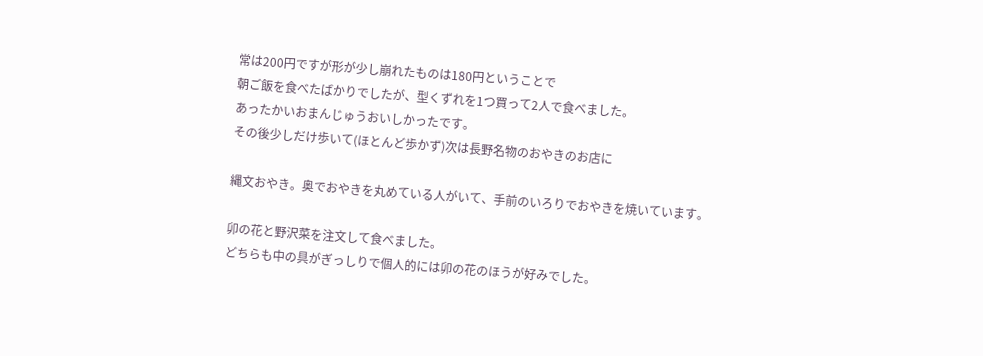常は200円ですが形が少し崩れたものは180円ということで
朝ご飯を食べたばかりでしたが、型くずれを1つ買って2人で食べました。
あったかいおまんじゅうおいしかったです。
その後少しだけ歩いて(ほとんど歩かず)次は長野名物のおやきのお店に

縄文おやき。奥でおやきを丸めている人がいて、手前のいろりでおやきを焼いています。

卯の花と野沢菜を注文して食べました。
どちらも中の具がぎっしりで個人的には卯の花のほうが好みでした。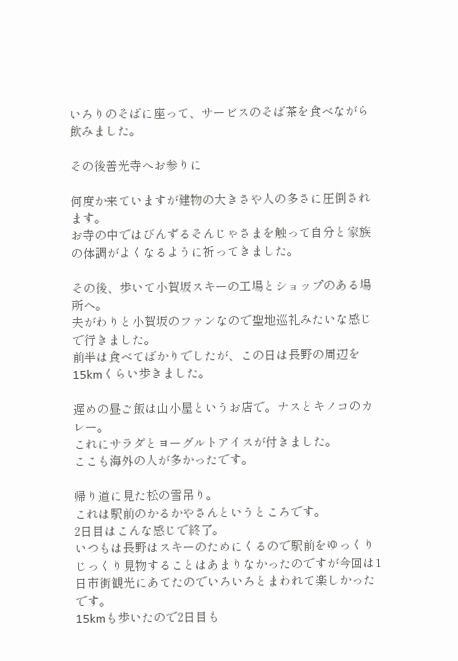いろりのそばに座って、サービスのそば茶を食べながら飲みました。

その後善光寺へお参りに

何度か来ていますが建物の大きさや人の多さに圧倒されます。
お寺の中ではびんずるそんじゃさまを触って自分と家族の体調がよくなるように祈ってきました。

その後、歩いて小賀坂スキーの工場とショップのある場所へ。
夫がわりと小賀坂のファンなので聖地巡礼みたいな感じで行きました。
前半は食べてばかりでしたが、この日は長野の周辺を15kmくらい歩きました。

遅めの昼ご飯は山小屋というお店で。ナスとキノコのカレー。
これにサラダとヨーグルトアイスが付きました。
ここも海外の人が多かったです。

帰り道に見た松の雪吊り。
これは駅前のかるかやさんというところです。
2日目はこんな感じで終了。
いつもは長野はスキーのためにくるので駅前をゆっくりじっくり見物することはあまりなかったのですが今回は1日市街観光にあてたのでいろいろとまわれて楽しかったです。
15kmも歩いたので2日目も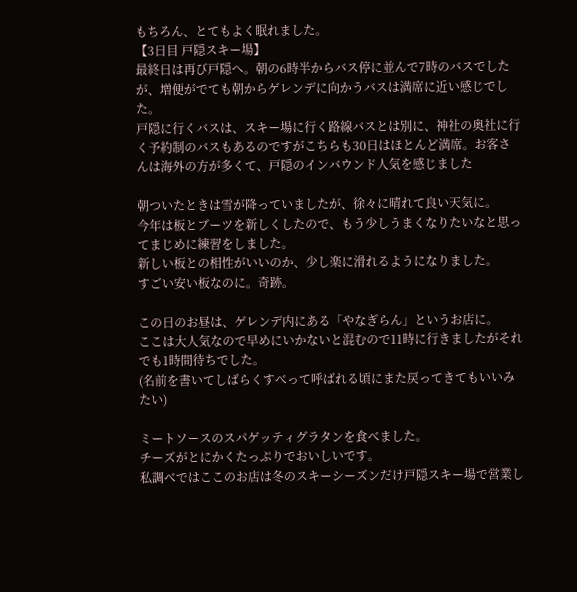もちろん、とてもよく眠れました。
【3日目 戸隠スキー場】
最終日は再び戸隠へ。朝の6時半からバス停に並んで7時のバスでしたが、増便がでても朝からゲレンデに向かうバスは満席に近い感じでした。
戸隠に行くバスは、スキー場に行く路線バスとは別に、神社の奥社に行く予約制のバスもあるのですがこちらも30日はほとんど満席。お客さんは海外の方が多くて、戸隠のインバウンド人気を感じました

朝ついたときは雪が降っていましたが、徐々に晴れて良い天気に。
今年は板とブーツを新しくしたので、もう少しうまくなりたいなと思ってまじめに練習をしました。
新しい板との相性がいいのか、少し楽に滑れるようになりました。
すごい安い板なのに。奇跡。

この日のお昼は、ゲレンデ内にある「やなぎらん」というお店に。
ここは大人気なので早めにいかないと混むので11時に行きましたがそれでも1時間待ちでした。
(名前を書いてしばらくすべって呼ばれる頃にまた戻ってきてもいいみたい)

ミートソースのスパゲッティグラタンを食べました。
チーズがとにかくたっぷりでおいしいです。
私調べではここのお店は冬のスキーシーズンだけ戸隠スキー場で営業し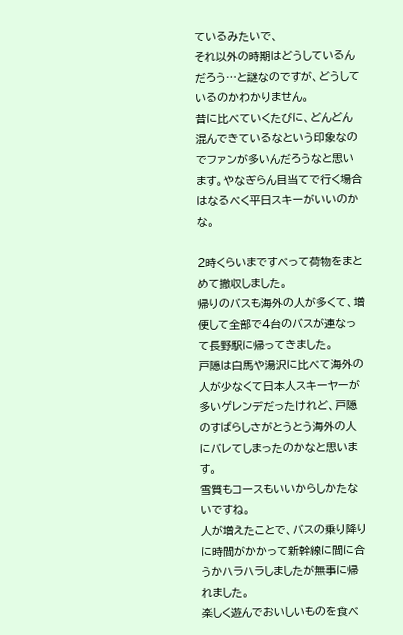ているみたいで、
それ以外の時期はどうしているんだろう…と謎なのですが、どうしているのかわかりません。
昔に比べていくたびに、どんどん混んできているなという印象なのでファンが多いんだろうなと思います。やなぎらん目当てで行く場合はなるべく平日スキーがいいのかな。

2時くらいまですべって荷物をまとめて撤収しました。
帰りのバスも海外の人が多くて、増便して全部で4台のバスが連なって長野駅に帰ってきました。
戸隠は白馬や湯沢に比べて海外の人が少なくて日本人スキーヤーが多いゲレンデだったけれど、戸隠のすばらしさがとうとう海外の人にバレてしまったのかなと思います。
雪質もコースもいいからしかたないですね。
人が増えたことで、バスの乗り降りに時間がかかって新幹線に間に合うかハラハラしましたが無事に帰れました。
楽しく遊んでおいしいものを食べ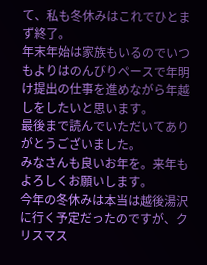て、私も冬休みはこれでひとまず終了。
年末年始は家族もいるのでいつもよりはのんびりペースで年明け提出の仕事を進めながら年越しをしたいと思います。
最後まで読んでいただいてありがとうございました。
みなさんも良いお年を。来年もよろしくお願いします。
今年の冬休みは本当は越後湯沢に行く予定だったのですが、クリスマス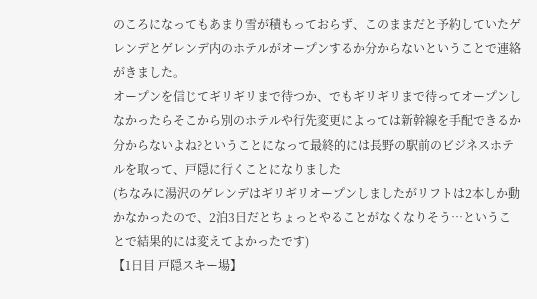のころになってもあまり雪が積もっておらず、このままだと予約していたゲレンデとゲレンデ内のホテルがオープンするか分からないということで連絡がきました。
オープンを信じてギリギリまで待つか、でもギリギリまで待ってオープンしなかったらそこから別のホテルや行先変更によっては新幹線を手配できるか分からないよね?ということになって最終的には長野の駅前のビジネスホテルを取って、戸隠に行くことになりました
(ちなみに湯沢のゲレンデはギリギリオープンしましたがリフトは2本しか動かなかったので、2泊3日だとちょっとやることがなくなりそう…ということで結果的には変えてよかったです)
【1日目 戸隠スキー場】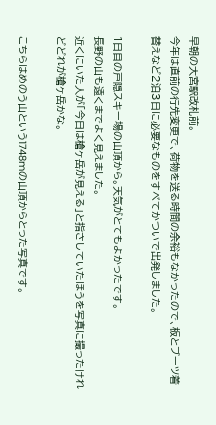早朝の大宮駅改札前。
今年は直前の行先変更で、荷物を送る時間の余裕もなかったので、板とブーツ着替えなど2泊3日に必要なものをすべてかついで出発しました。

1日目の戸隠スキー場の山頂から。天気がとてもよかったです。
長野の山も遠くまでよく見えました。
近くにいた人が「今日は槍ヶ岳が見える」と指さしていたほうを写真に撮ったけれどどれが槍ヶ岳かな。

こちらはめのう山という1748mの山頂からとった写真です。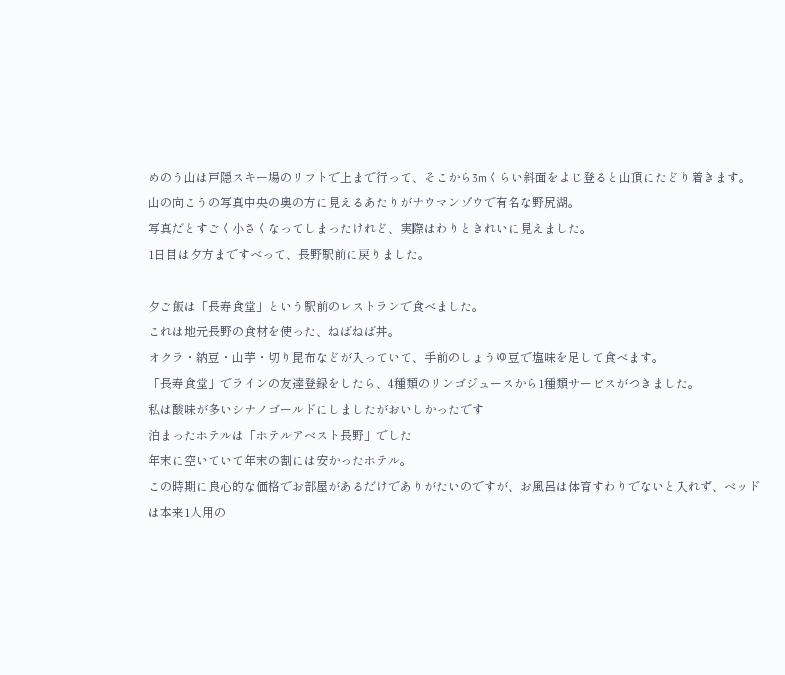めのう山は戸隠スキー場のリフトで上まで行って、そこから3mくらい斜面をよじ登ると山頂にたどり着きます。
山の向こうの写真中央の奥の方に見えるあたりがナウマンゾウで有名な野尻湖。
写真だとすごく小さくなってしまったけれど、実際はわりときれいに見えました。
1日目は夕方まですべって、長野駅前に戻りました。

夕ご飯は「長寿食堂」という駅前のレストランで食べました。
これは地元長野の食材を使った、ねばねば丼。
オクラ・納豆・山芋・切り昆布などが入っていて、手前のしょうゆ豆で塩味を足して食べます。
「長寿食堂」でラインの友達登録をしたら、4種類のリンゴジュースから1種類サービスがつきました。
私は酸味が多いシナノゴールドにしましたがおいしかったです
泊まったホテルは「ホテルアベスト長野」でした
年末に空いていて年末の割には安かったホテル。
この時期に良心的な価格でお部屋があるだけでありがたいのですが、お風呂は体育すわりでないと入れず、ベッドは本来1人用の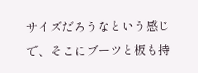サイズだろうなという感じで、そこにブーツと板も持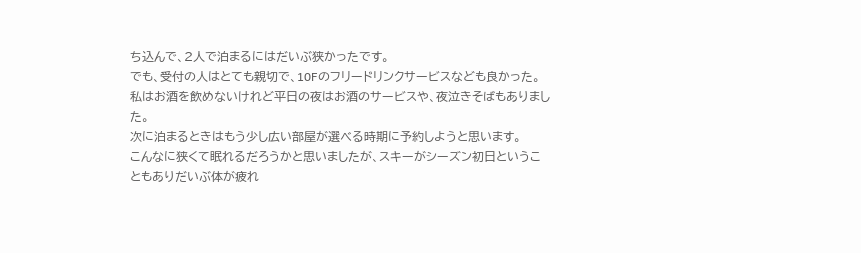ち込んで、2人で泊まるにはだいぶ狭かったです。
でも、受付の人はとても親切で、10Fのフリードリンクサービスなども良かった。
私はお酒を飲めないけれど平日の夜はお酒のサービスや、夜泣きそばもありました。
次に泊まるときはもう少し広い部屋が選べる時期に予約しようと思います。
こんなに狭くて眠れるだろうかと思いましたが、スキーがシーズン初日ということもありだいぶ体が疲れ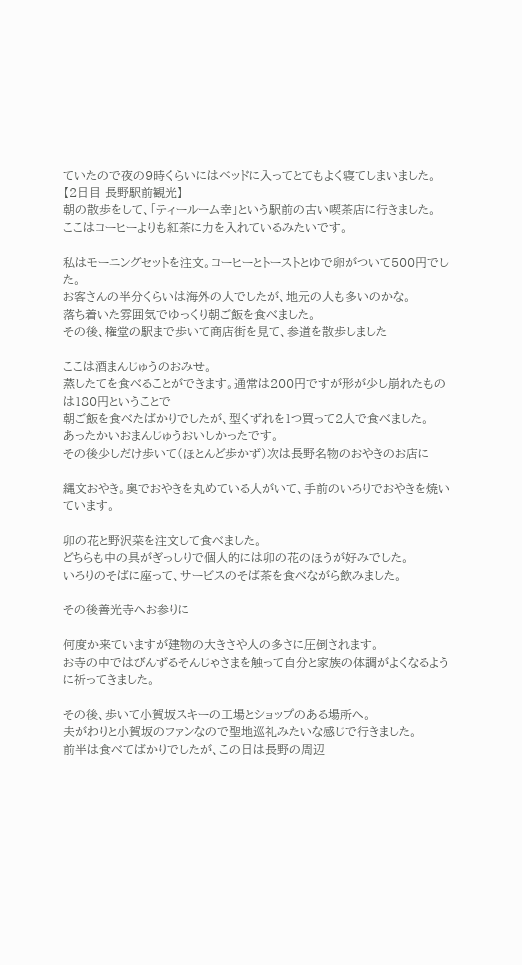ていたので夜の9時くらいにはベッドに入ってとてもよく寝てしまいました。
【2日目 長野駅前観光】
朝の散歩をして、「ティールーム幸」という駅前の古い喫茶店に行きました。
ここはコーヒーよりも紅茶に力を入れているみたいです。

私はモーニングセットを注文。コーヒーとトーストとゆで卵がついて500円でした。
お客さんの半分くらいは海外の人でしたが、地元の人も多いのかな。
落ち着いた雰囲気でゆっくり朝ご飯を食べました。
その後、権堂の駅まで歩いて商店街を見て、参道を散歩しました

ここは酒まんじゅうのおみせ。
蒸したてを食べることができます。通常は200円ですが形が少し崩れたものは180円ということで
朝ご飯を食べたばかりでしたが、型くずれを1つ買って2人で食べました。
あったかいおまんじゅうおいしかったです。
その後少しだけ歩いて(ほとんど歩かず)次は長野名物のおやきのお店に

縄文おやき。奥でおやきを丸めている人がいて、手前のいろりでおやきを焼いています。

卯の花と野沢菜を注文して食べました。
どちらも中の具がぎっしりで個人的には卯の花のほうが好みでした。
いろりのそばに座って、サービスのそば茶を食べながら飲みました。

その後善光寺へお参りに

何度か来ていますが建物の大きさや人の多さに圧倒されます。
お寺の中ではびんずるそんじゃさまを触って自分と家族の体調がよくなるように祈ってきました。

その後、歩いて小賀坂スキーの工場とショップのある場所へ。
夫がわりと小賀坂のファンなので聖地巡礼みたいな感じで行きました。
前半は食べてばかりでしたが、この日は長野の周辺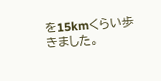を15kmくらい歩きました。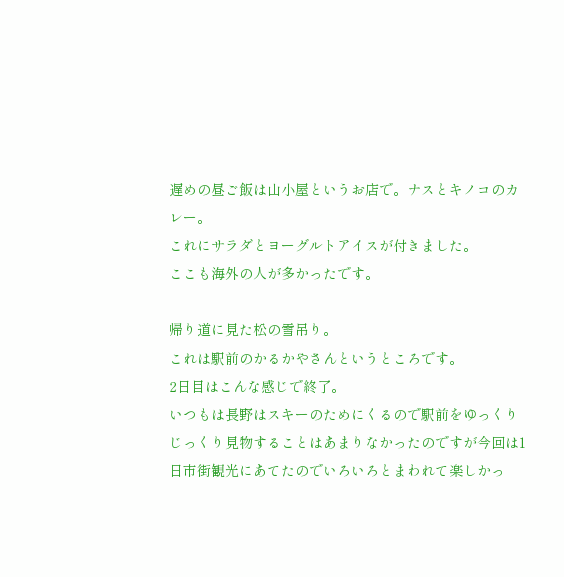遅めの昼ご飯は山小屋というお店で。ナスとキノコのカレー。
これにサラダとヨーグルトアイスが付きました。
ここも海外の人が多かったです。

帰り道に見た松の雪吊り。
これは駅前のかるかやさんというところです。
2日目はこんな感じで終了。
いつもは長野はスキーのためにくるので駅前をゆっくりじっくり見物することはあまりなかったのですが今回は1日市街観光にあてたのでいろいろとまわれて楽しかっ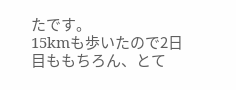たです。
15kmも歩いたので2日目ももちろん、とて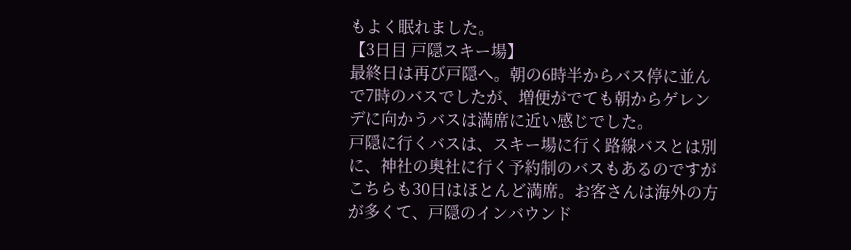もよく眠れました。
【3日目 戸隠スキー場】
最終日は再び戸隠へ。朝の6時半からバス停に並んで7時のバスでしたが、増便がでても朝からゲレンデに向かうバスは満席に近い感じでした。
戸隠に行くバスは、スキー場に行く路線バスとは別に、神社の奥社に行く予約制のバスもあるのですがこちらも30日はほとんど満席。お客さんは海外の方が多くて、戸隠のインバウンド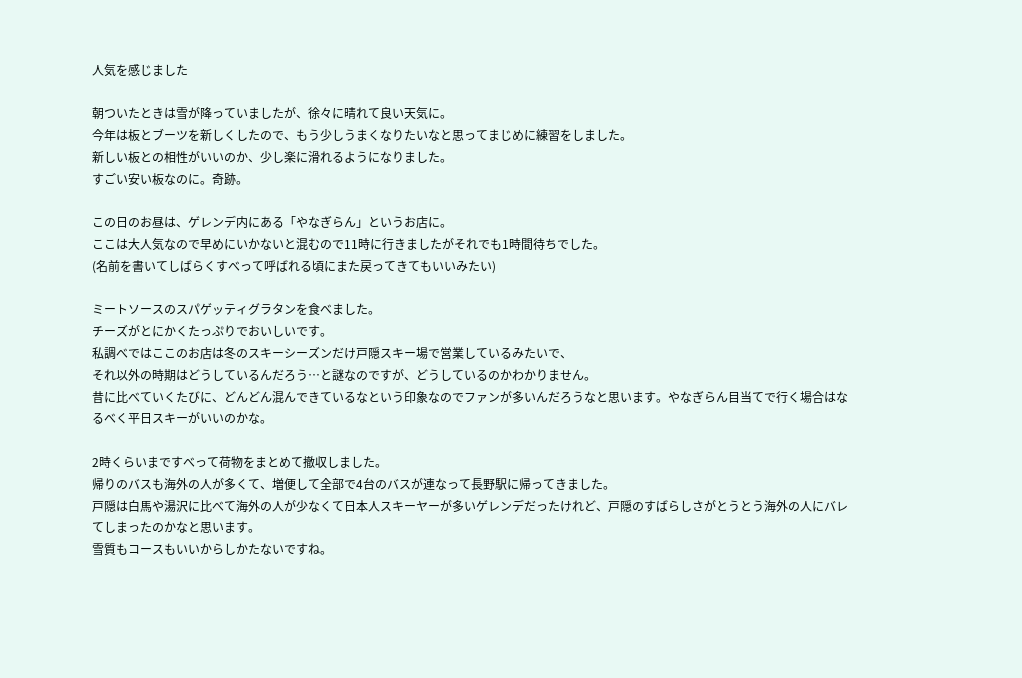人気を感じました

朝ついたときは雪が降っていましたが、徐々に晴れて良い天気に。
今年は板とブーツを新しくしたので、もう少しうまくなりたいなと思ってまじめに練習をしました。
新しい板との相性がいいのか、少し楽に滑れるようになりました。
すごい安い板なのに。奇跡。

この日のお昼は、ゲレンデ内にある「やなぎらん」というお店に。
ここは大人気なので早めにいかないと混むので11時に行きましたがそれでも1時間待ちでした。
(名前を書いてしばらくすべって呼ばれる頃にまた戻ってきてもいいみたい)

ミートソースのスパゲッティグラタンを食べました。
チーズがとにかくたっぷりでおいしいです。
私調べではここのお店は冬のスキーシーズンだけ戸隠スキー場で営業しているみたいで、
それ以外の時期はどうしているんだろう…と謎なのですが、どうしているのかわかりません。
昔に比べていくたびに、どんどん混んできているなという印象なのでファンが多いんだろうなと思います。やなぎらん目当てで行く場合はなるべく平日スキーがいいのかな。

2時くらいまですべって荷物をまとめて撤収しました。
帰りのバスも海外の人が多くて、増便して全部で4台のバスが連なって長野駅に帰ってきました。
戸隠は白馬や湯沢に比べて海外の人が少なくて日本人スキーヤーが多いゲレンデだったけれど、戸隠のすばらしさがとうとう海外の人にバレてしまったのかなと思います。
雪質もコースもいいからしかたないですね。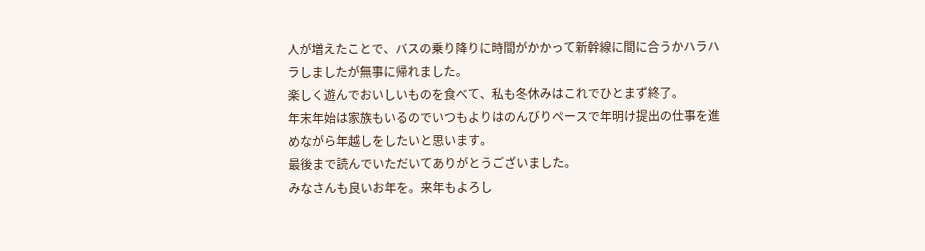人が増えたことで、バスの乗り降りに時間がかかって新幹線に間に合うかハラハラしましたが無事に帰れました。
楽しく遊んでおいしいものを食べて、私も冬休みはこれでひとまず終了。
年末年始は家族もいるのでいつもよりはのんびりペースで年明け提出の仕事を進めながら年越しをしたいと思います。
最後まで読んでいただいてありがとうございました。
みなさんも良いお年を。来年もよろし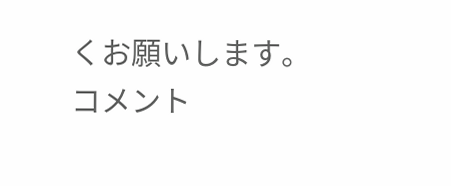くお願いします。
コメント